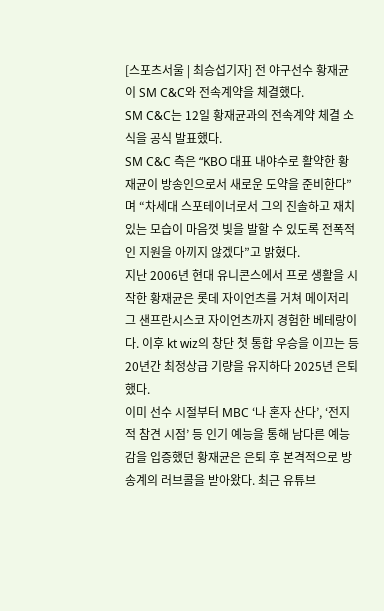[스포츠서울 | 최승섭기자] 전 야구선수 황재균이 SM C&C와 전속계약을 체결했다.
SM C&C는 12일 황재균과의 전속계약 체결 소식을 공식 발표했다.
SM C&C 측은 “KBO 대표 내야수로 활약한 황재균이 방송인으로서 새로운 도약을 준비한다”며 “차세대 스포테이너로서 그의 진솔하고 재치 있는 모습이 마음껏 빛을 발할 수 있도록 전폭적인 지원을 아끼지 않겠다”고 밝혔다.
지난 2006년 현대 유니콘스에서 프로 생활을 시작한 황재균은 롯데 자이언츠를 거쳐 메이저리그 샌프란시스코 자이언츠까지 경험한 베테랑이다. 이후 kt wiz의 창단 첫 통합 우승을 이끄는 등 20년간 최정상급 기량을 유지하다 2025년 은퇴했다.
이미 선수 시절부터 MBC ‘나 혼자 산다’, ‘전지적 참견 시점’ 등 인기 예능을 통해 남다른 예능감을 입증했던 황재균은 은퇴 후 본격적으로 방송계의 러브콜을 받아왔다. 최근 유튜브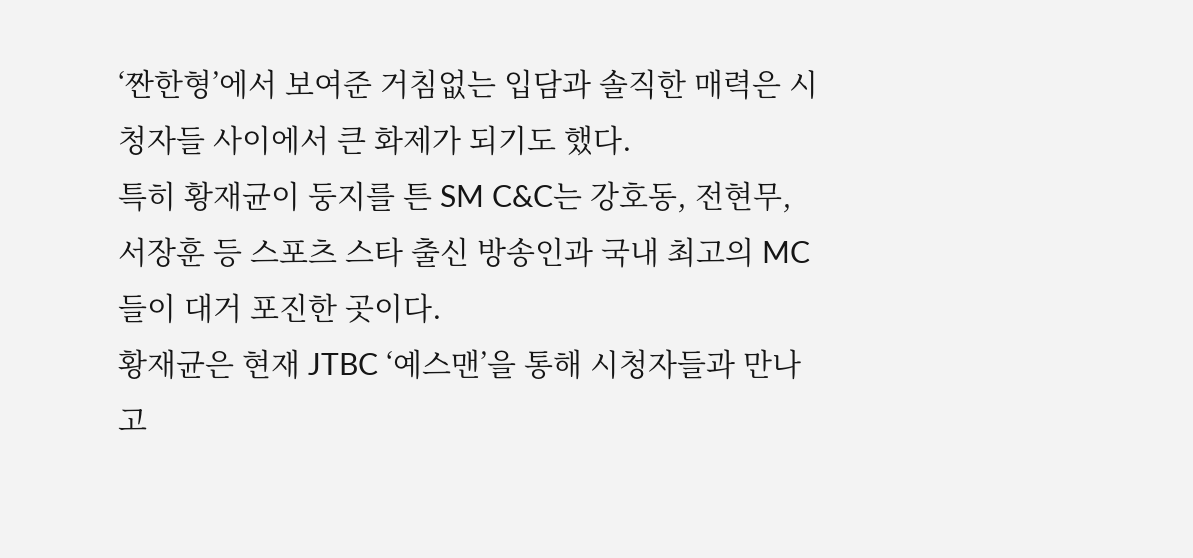‘짠한형’에서 보여준 거침없는 입담과 솔직한 매력은 시청자들 사이에서 큰 화제가 되기도 했다.
특히 황재균이 둥지를 튼 SM C&C는 강호동, 전현무, 서장훈 등 스포츠 스타 출신 방송인과 국내 최고의 MC들이 대거 포진한 곳이다.
황재균은 현재 JTBC ‘예스맨’을 통해 시청자들과 만나고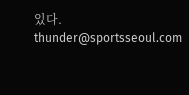있다. thunder@sportsseoul.com